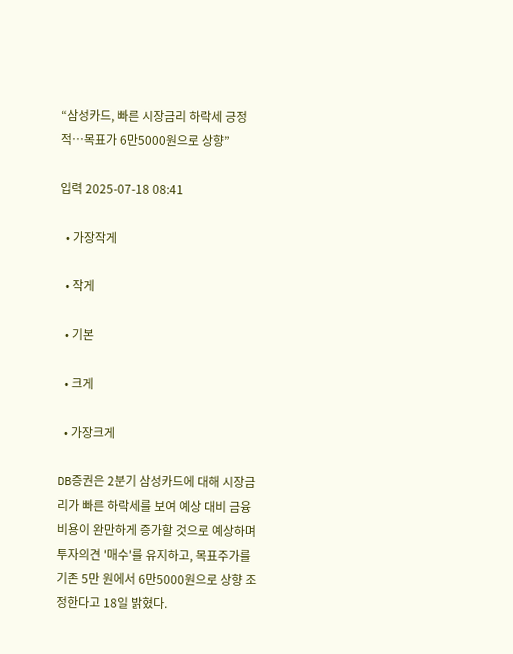“삼성카드, 빠른 시장금리 하락세 긍정적…목표가 6만5000원으로 상향”

입력 2025-07-18 08:41

  • 가장작게

  • 작게

  • 기본

  • 크게

  • 가장크게

DB증권은 2분기 삼성카드에 대해 시장금리가 빠른 하락세를 보여 예상 대비 금융비용이 완만하게 증가할 것으로 예상하며 투자의견 '매수'를 유지하고, 목표주가를 기존 5만 원에서 6만5000원으로 상향 조정한다고 18일 밝혔다.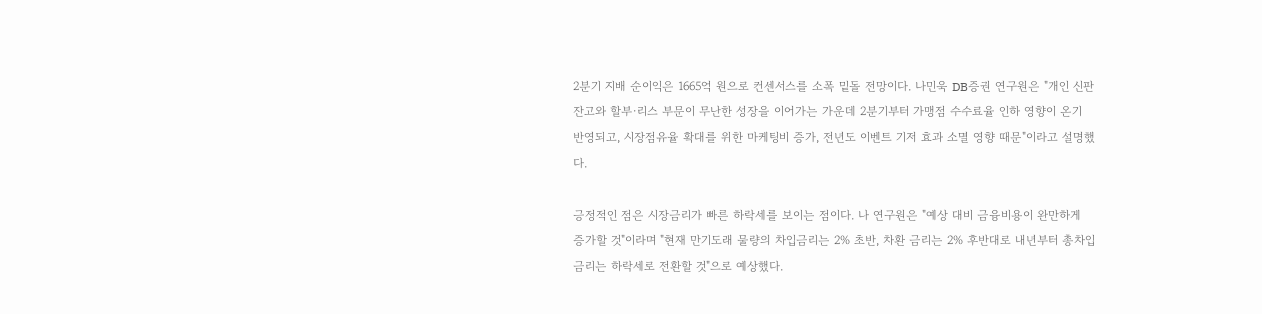2분기 지배 순이익은 1665억 원으로 컨센서스를 소폭 밑돌 전망이다. 나민욱 DB증권 연구원은 "개인 신판 잔고와 할부·리스 부문이 무난한 성장을 이어가는 가운데 2분기부터 가맹점 수수료율 인하 영향이 온기 반영되고, 시장점유율 확대를 위한 마케팅비 증가, 전년도 이벤트 기저 효과 소멸 영향 때문"이라고 설명했다.

긍정적인 점은 시장금리가 빠른 하락세를 보이는 점이다. 나 연구원은 "예상 대비 금융비용이 완만하게 증가할 것"이라며 "현재 만기도래 물량의 차입금리는 2% 초반, 차환 금리는 2% 후반대로 내년부터 총차입금리는 하락세로 전환할 것"으로 예상했다.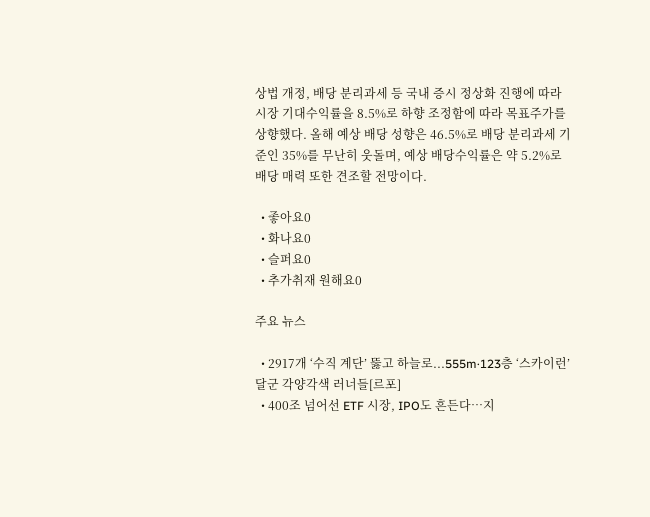상법 개정, 배당 분리과세 등 국내 증시 정상화 진행에 따라 시장 기대수익률을 8.5%로 하향 조정함에 따라 목표주가를 상향했다. 올해 예상 배당 성향은 46.5%로 배당 분리과세 기준인 35%를 무난히 웃돌며, 예상 배당수익률은 약 5.2%로 배당 매력 또한 견조할 전망이다.

  • 좋아요0
  • 화나요0
  • 슬퍼요0
  • 추가취재 원해요0

주요 뉴스

  • 2917개 ‘수직 계단’ 뚫고 하늘로...555m·123층 ‘스카이런’ 달군 각양각색 러너들[르포]
  • 400조 넘어선 ETF 시장, IPO도 흔든다…지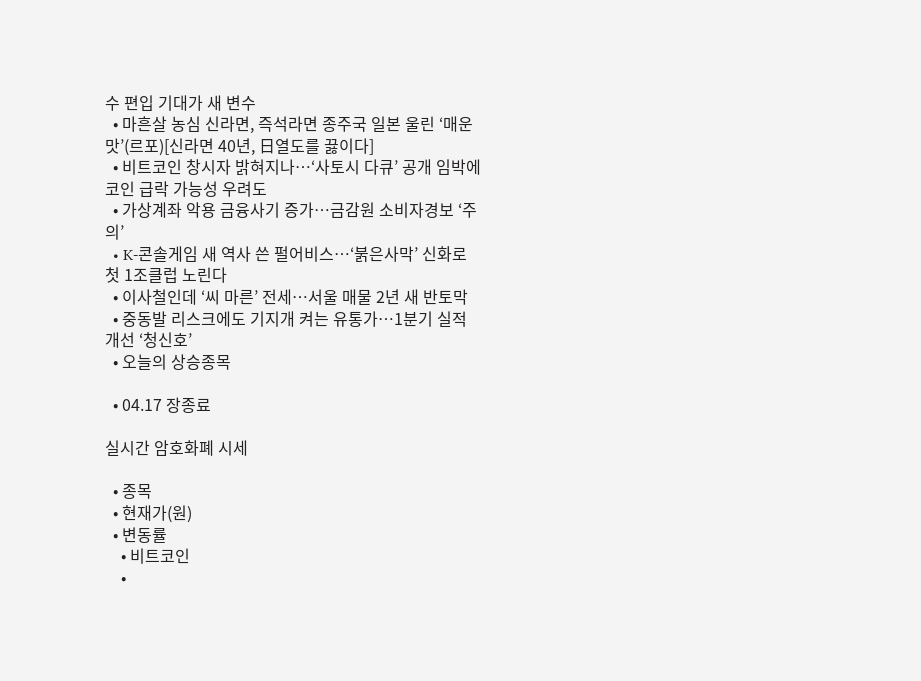수 편입 기대가 새 변수
  • 마흔살 농심 신라면, 즉석라면 종주국 일본 울린 ‘매운맛’(르포)[신라면 40년, 日열도를 끓이다]
  • 비트코인 창시자 밝혀지나…‘사토시 다큐’ 공개 임박에 코인 급락 가능성 우려도
  • 가상계좌 악용 금융사기 증가⋯금감원 소비자경보 ‘주의’
  • K-콘솔게임 새 역사 쓴 펄어비스…‘붉은사막’ 신화로 첫 1조클럽 노린다
  • 이사철인데 ‘씨 마른’ 전세…서울 매물 2년 새 반토막
  • 중동발 리스크에도 기지개 켜는 유통가…1분기 실적 개선 ‘청신호’
  • 오늘의 상승종목

  • 04.17 장종료

실시간 암호화폐 시세

  • 종목
  • 현재가(원)
  • 변동률
    • 비트코인
    •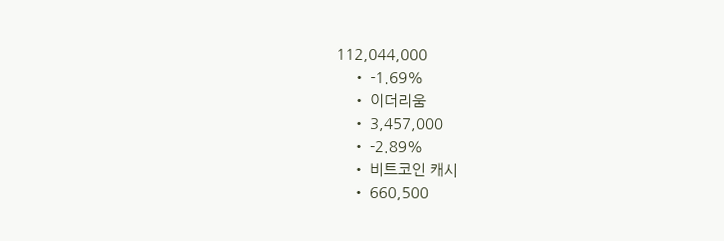112,044,000
    • -1.69%
    • 이더리움
    • 3,457,000
    • -2.89%
    • 비트코인 캐시
    • 660,500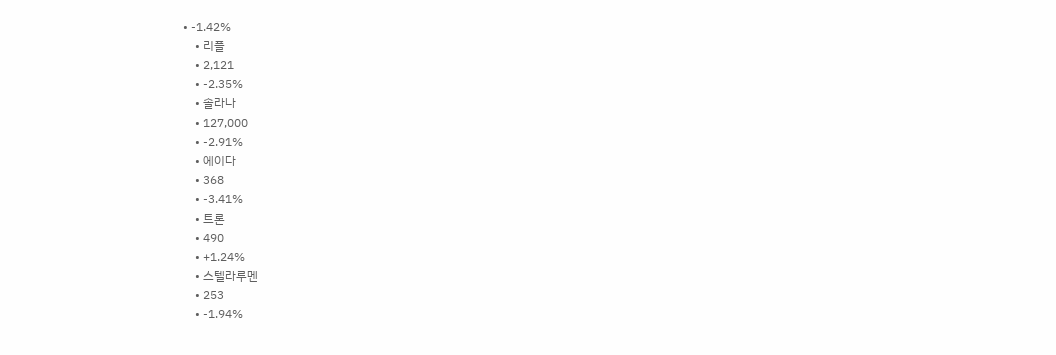• -1.42%
    • 리플
    • 2,121
    • -2.35%
    • 솔라나
    • 127,000
    • -2.91%
    • 에이다
    • 368
    • -3.41%
    • 트론
    • 490
    • +1.24%
    • 스텔라루멘
    • 253
    • -1.94%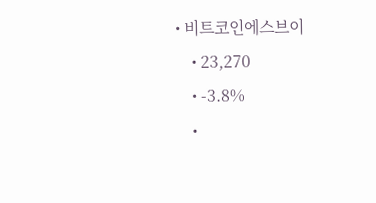• 비트코인에스브이
    • 23,270
    • -3.8%
    •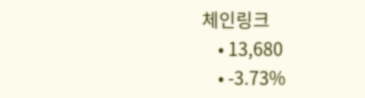체인링크
    • 13,680
    • -3.73%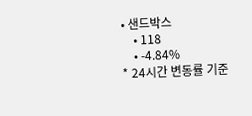• 샌드박스
    • 118
    • -4.84%
* 24시간 변동률 기준